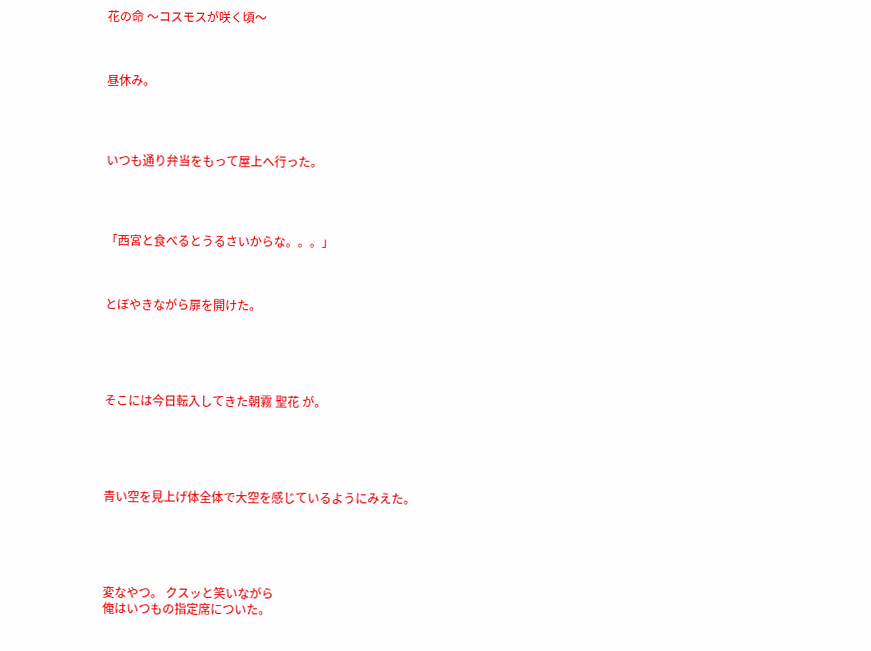花の命 〜コスモスが咲く頃〜



昼休み。




いつも通り弁当をもって屋上へ行った。




「西宮と食べるとうるさいからな。。。」



とぼやきながら扉を開けた。





そこには今日転入してきた朝霧 聖花 が。





青い空を見上げ体全体で大空を感じているようにみえた。





変なやつ。 クスッと笑いながら
俺はいつもの指定席についた。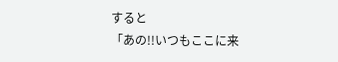すると
「あの!!いつもここに来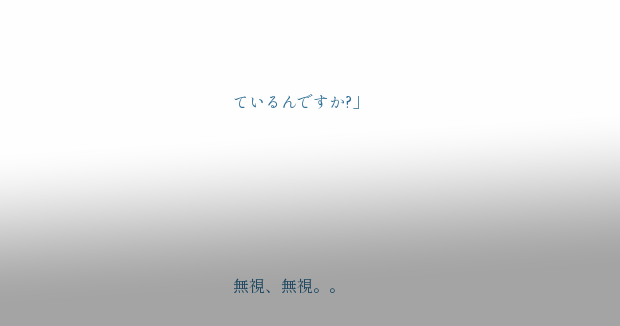ているんですか?」





無視、無視。。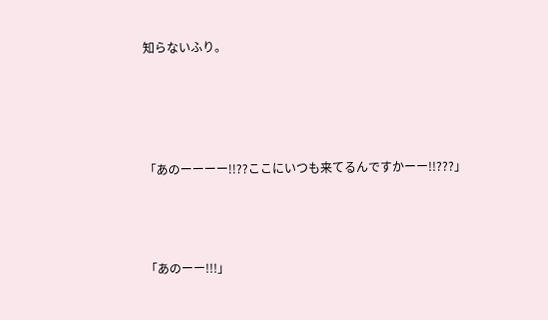知らないふり。




「あのーーーー!!??ここにいつも来てるんですかーー!!???」



「あのーー!!!」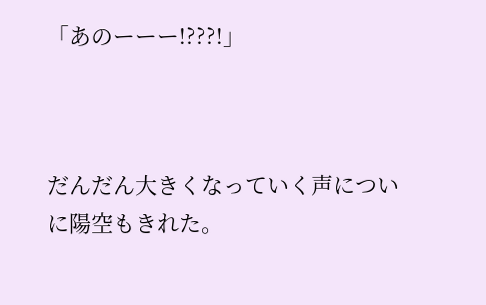「あのーーー!???!」



だんだん大きくなっていく声についに陽空もきれた。